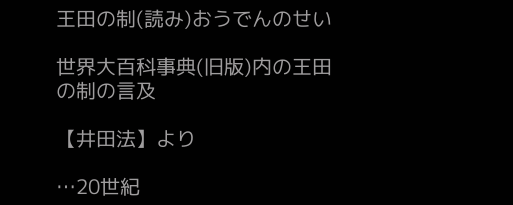王田の制(読み)おうでんのせい

世界大百科事典(旧版)内の王田の制の言及

【井田法】より

…20世紀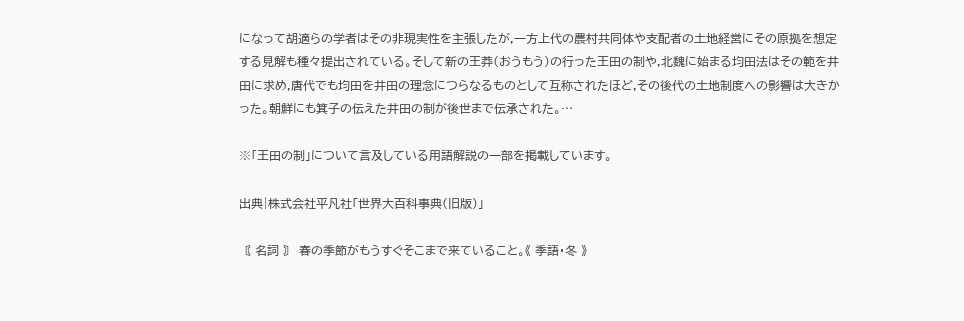になって胡適らの学者はその非現実性を主張したが,一方上代の農村共同体や支配者の土地経営にその原拠を想定する見解も種々提出されている。そして新の王莽(おうもう)の行った王田の制や,北魏に始まる均田法はその範を井田に求め,唐代でも均田を井田の理念につらなるものとして互称されたほど,その後代の土地制度への影響は大きかった。朝鮮にも箕子の伝えた井田の制が後世まで伝承された。…

※「王田の制」について言及している用語解説の一部を掲載しています。

出典|株式会社平凡社「世界大百科事典(旧版)」

〘 名詞 〙 春の季節がもうすぐそこまで来ていること。《 季語・冬 》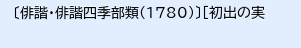〔俳諧・俳諧四季部類(1780)〕[初出の実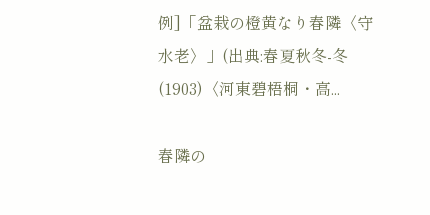例]「盆栽の橙黄なり春隣〈守水老〉」(出典:春夏秋冬‐冬(1903)〈河東碧梧桐・高...

春隣の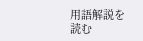用語解説を読む